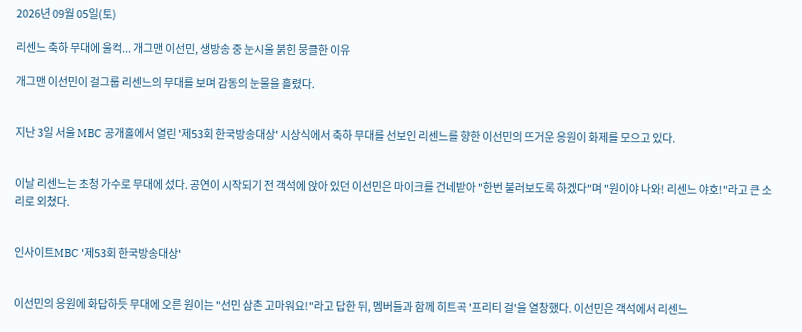2026년 09월 05일(토)

리센느 축하 무대에 울컥... 개그맨 이선민, 생방송 중 눈시울 붉힌 뭉클한 이유

개그맨 이선민이 걸그룹 리센느의 무대를 보며 감동의 눈물을 흘렸다.


지난 3일 서울 MBC 공개홀에서 열린 '제53회 한국방송대상' 시상식에서 축하 무대를 선보인 리센느를 향한 이선민의 뜨거운 응원이 화제를 모으고 있다.


이날 리센느는 초청 가수로 무대에 섰다. 공연이 시작되기 전 객석에 앉아 있던 이선민은 마이크를 건네받아 "한번 불러보도록 하겠다"며 "원이야 나와! 리센느 야호!"라고 큰 소리로 외쳤다.


인사이트MBC '제53회 한국방송대상'


이선민의 응원에 화답하듯 무대에 오른 원이는 "선민 삼촌 고마워요!"라고 답한 뒤, 멤버들과 함께 히트곡 '프리티 걸'을 열창했다. 이선민은 객석에서 리센느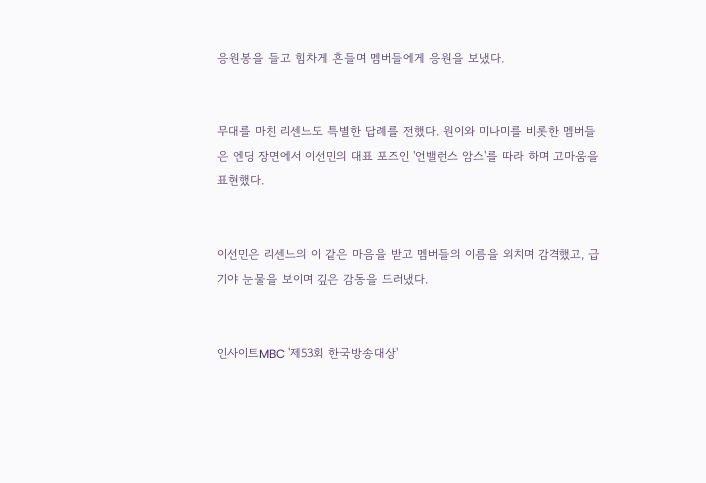응원봉을 들고 힘차게 흔들며 멤버들에게 응원을 보냈다.


무대를 마친 리센느도 특별한 답례를 전했다. 원이와 미나미를 비롯한 멤버들은 엔딩 장면에서 이선민의 대표 포즈인 '언밸런스 암스'를 따라 하며 고마움을 표현했다.


이선민은 리센느의 이 같은 마음을 받고 멤버들의 이름을 외치며 감격했고, 급기야 눈물을 보이며 깊은 감동을 드러냈다.


인사이트MBC '제53회 한국방송대상'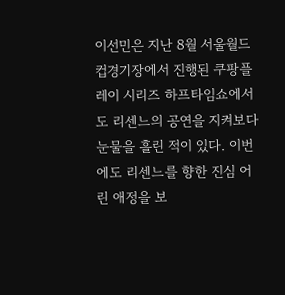이선민은 지난 8월 서울월드컵경기장에서 진행된 쿠팡플레이 시리즈 하프타임쇼에서도 리센느의 공연을 지켜보다 눈물을 흘린 적이 있다. 이번에도 리센느를 향한 진심 어린 애정을 보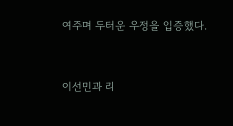여주며 두터운 우정을 입증했다.


이선민과 리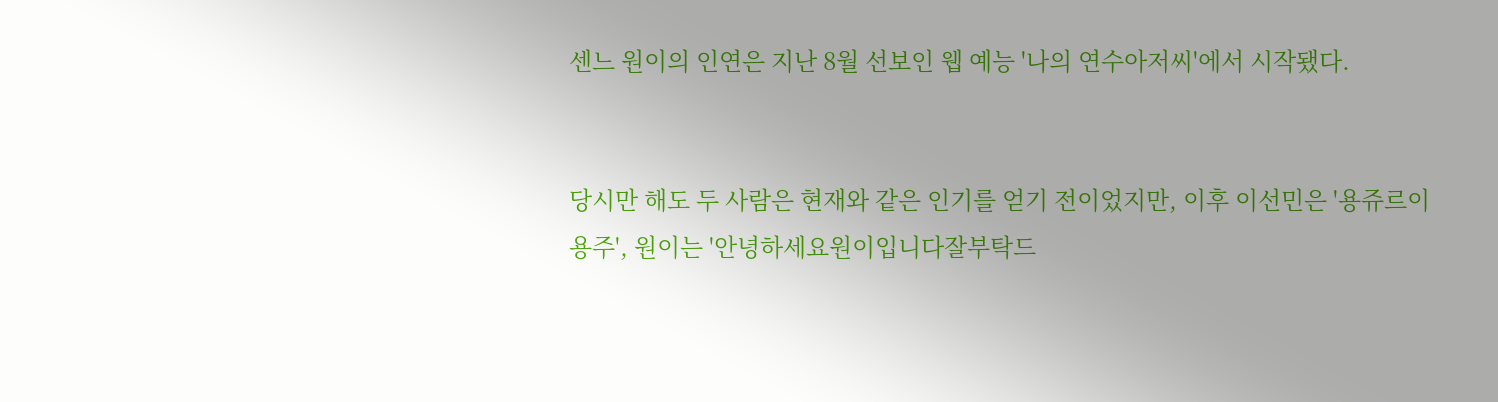센느 원이의 인연은 지난 8월 선보인 웹 예능 '나의 연수아저씨'에서 시작됐다.


당시만 해도 두 사람은 현재와 같은 인기를 얻기 전이었지만, 이후 이선민은 '용쥬르이용주', 원이는 '안녕하세요원이입니다잘부탁드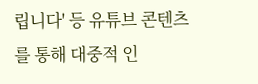립니다' 등 유튜브 콘텐츠를 통해 대중적 인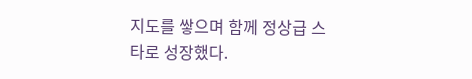지도를 쌓으며 함께 정상급 스타로 성장했다.